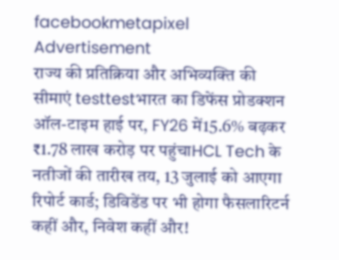facebookmetapixel
Advertisement
राज्य की प्रतिक्रिया और अभिव्यक्ति की सीमाएं testtestभारत का डिफेंस प्रोडक्शन ऑल-टाइम हाई पर, FY26 में15.6% बढ़कर ₹1.78 लाख करोड़ पर पहुंचाHCL Tech के नतीजों की तारीख तय, 13 जुलाई को आएगा रिपोर्ट कार्ड; डिविडेंड पर भी होगा फैसलारिटर्न कहीं और, निवेश कहीं और!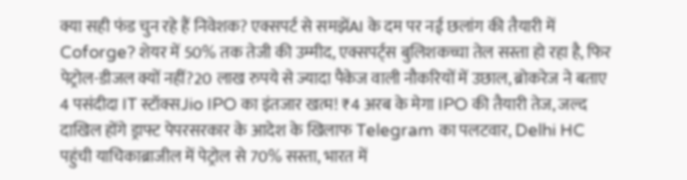क्या सही फंड चुन रहे हैं निवेशक? एक्सपर्ट से समझेंAI के दम पर नई छलांग की तैयारी में Coforge? शेयर में 50% तक तेजी की उम्मीद, एक्सपर्ट्स बुलिशकच्चा तेल सस्ता हो रहा है, फिर पेट्रोल-डीजल क्यों नहीं?20 लाख रुपये से ज्यादा पैकेज वाली नौकरियों में उछाल, ब्रोकरेज ने बताए 4 पसंदीदा IT स्टॉक्सJio IPO का इंतजार खत्म! ₹4 अरब के मेगा IPO की तैयारी तेज, जल्द दाखिल होंगे ड्राफ्ट पेपरसरकार के आदेश के खिलाफ Telegram का पलटवार, Delhi HC पहुंची याचिकाब्राजील में पेट्रोल से 70% सस्ता, भारत में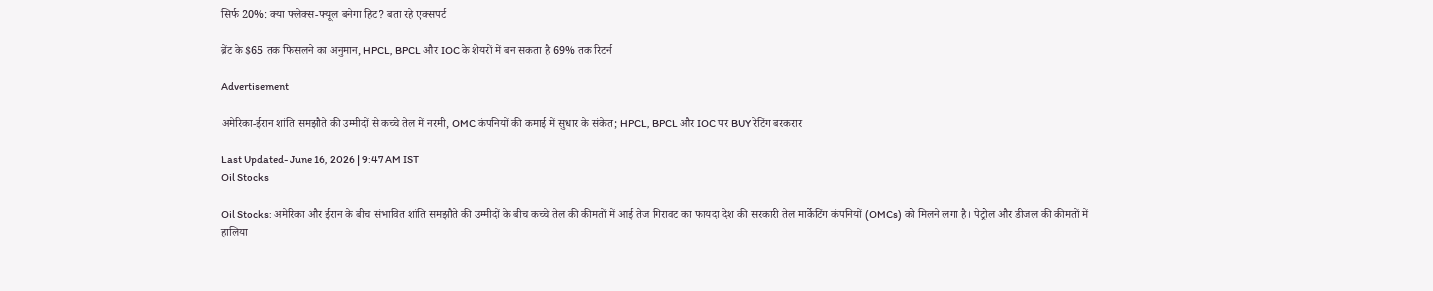सिर्फ 20%: क्या फ्लेक्स-फ्यूल बनेगा हिट? बता रहे एक्सपर्ट

ब्रेंट के $65 तक फिसलने का अनुमान, HPCL, BPCL और IOC के शेयरों में बन सकता है 69% तक रिटर्न

Advertisement

अमेरिका-ईरान शांति समझौते की उम्मीदों से कच्चे तेल में नरमी, OMC कंपनियों की कमाई में सुधार के संकेत; HPCL, BPCL और IOC पर BUY रेटिंग बरकरार

Last Updated- June 16, 2026 | 9:47 AM IST
Oil Stocks

Oil Stocks: अमेरिका और ईरान के बीच संभावित शांति समझौते की उम्मीदों के बीच कच्चे तेल की कीमतों में आई तेज गिरावट का फायदा देश की सरकारी तेल मार्केटिंग कंपनियों (OMCs) को मिलने लगा है। पेट्रोल और डीजल की कीमतों में हालिया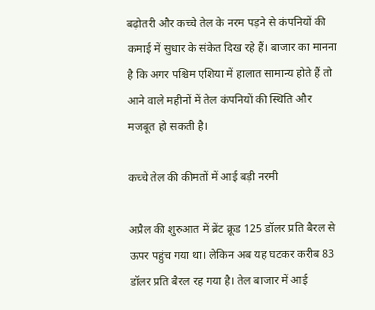बढ़ोतरी और कच्चे तेल के नरम पड़ने से कंपनियों की कमाई में सुधार के संकेत दिख रहे हैं। बाजार का मानना है कि अगर पश्चिम एशिया में हालात सामान्य होते हैं तो आने वाले महीनों में तेल कंपनियों की स्थिति और मजबूत हो सकती है।

कच्चे तेल की कीमतों में आई बड़ी नरमी

अप्रैल की शुरुआत में ब्रेंट क्रूड 125 डॉलर प्रति बैरल से ऊपर पहुंच गया था। लेकिन अब यह घटकर करीब 83 डॉलर प्रति बैरल रह गया है। तेल बाजार में आई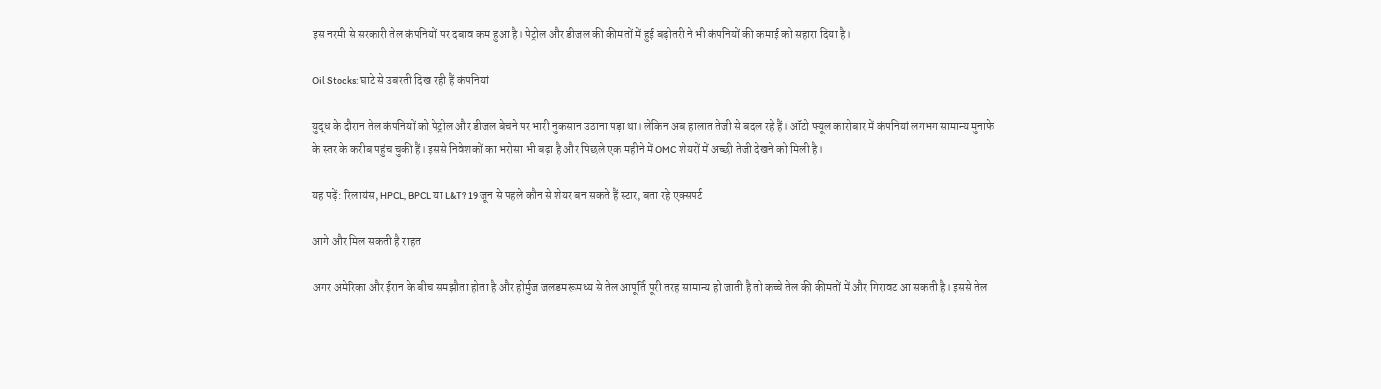इस नरमी से सरकारी तेल कंपनियों पर दबाव कम हुआ है। पेट्रोल और डीजल की कीमतों में हुई बढ़ोतरी ने भी कंपनियों की कमाई को सहारा दिया है।

Oil Stocks: घाटे से उबरती दिख रही हैं कंपनियां

युद्ध के दौरान तेल कंपनियों को पेट्रोल और डीजल बेचने पर भारी नुकसान उठाना पड़ा था। लेकिन अब हालात तेजी से बदल रहे हैं। ऑटो फ्यूल कारोबार में कंपनियां लगभग सामान्य मुनाफे के स्तर के करीब पहुंच चुकी हैं। इससे निवेशकों का भरोसा भी बढ़ा है और पिछले एक महीने में OMC शेयरों में अच्छी तेजी देखने को मिली है।

यह पढ़ें: रिलायंस, HPCL, BPCL या L&T? 19 जून से पहले कौन से शेयर बन सकते हैं स्टार, बता रहे एक्सपर्ट

आगे और मिल सकती है राहत

अगर अमेरिका और ईरान के बीच समझौता होता है और होर्मुज जलडमरूमध्य से तेल आपूर्ति पूरी तरह सामान्य हो जाती है तो कच्चे तेल की कीमतों में और गिरावट आ सकती है। इससे तेल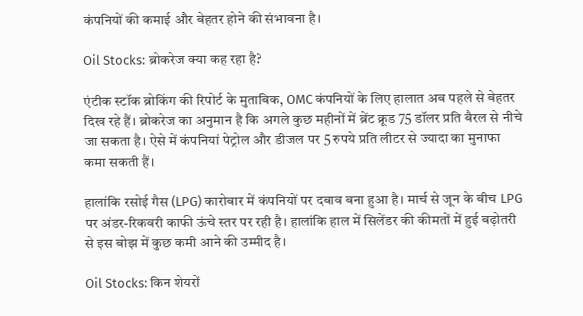कंपनियों की कमाई और बेहतर होने की संभावना है।

Oil Stocks: ब्रोकरेज क्या कह रहा है?

एंटीक स्टॉक ब्रोकिंग की रिपोर्ट के मुताबिक, OMC कंपनियों के लिए हालात अब पहले से बेहतर दिख रहे हैं। ब्रोकरेज का अनुमान है कि अगले कुछ महीनों में ब्रेंट क्रूड 75 डॉलर प्रति बैरल से नीचे जा सकता है। ऐसे में कंपनियां पेट्रोल और डीजल पर 5 रुपये प्रति लीटर से ज्यादा का मुनाफा कमा सकती हैं।

हालांकि रसोई गैस (LPG) कारोबार में कंपनियों पर दबाव बना हुआ है। मार्च से जून के बीच LPG पर अंडर-रिकवरी काफी ऊंचे स्तर पर रही है। हालांकि हाल में सिलेंडर की कीमतों में हुई बढ़ोतरी से इस बोझ में कुछ कमी आने की उम्मीद है।

Oil Stocks: किन शेयरों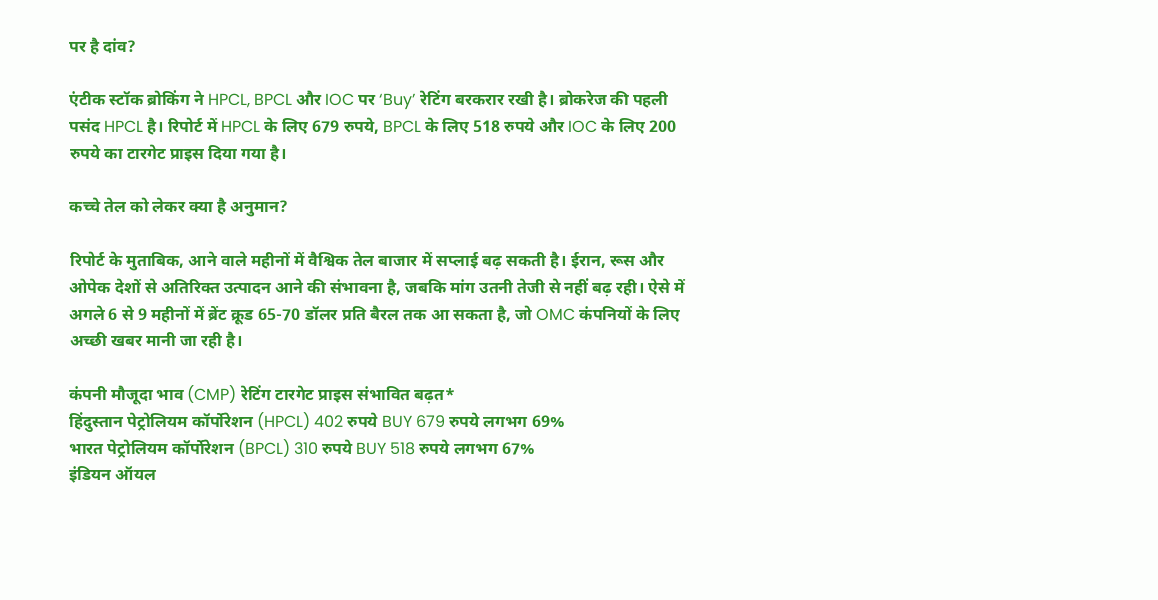पर है दांव?

एंटीक स्टॉक ब्रोकिंग ने HPCL, BPCL और IOC पर ‘Buy’ रेटिंग बरकरार रखी है। ब्रोकरेज की पहली पसंद HPCL है। रिपोर्ट में HPCL के लिए 679 रुपये, BPCL के लिए 518 रुपये और IOC के लिए 200 रुपये का टारगेट प्राइस दिया गया है।

कच्चे तेल को लेकर क्या है अनुमान?

रिपोर्ट के मुताबिक, आने वाले महीनों में वैश्विक तेल बाजार में सप्लाई बढ़ सकती है। ईरान, रूस और ओपेक देशों से अतिरिक्त उत्पादन आने की संभावना है, जबकि मांग उतनी तेजी से नहीं बढ़ रही। ऐसे में अगले 6 से 9 महीनों में ब्रेंट क्रूड 65-70 डॉलर प्रति बैरल तक आ सकता है, जो OMC कंपनियों के लिए अच्छी खबर मानी जा रही है।

कंपनी मौजूदा भाव (CMP) रेटिंग टारगेट प्राइस संभावित बढ़त*
हिंदुस्तान पेट्रोलियम कॉर्पोरेशन (HPCL) 402 रुपये BUY 679 रुपये लगभग 69%
भारत पेट्रोलियम कॉर्पोरेशन (BPCL) 310 रुपये BUY 518 रुपये लगभग 67%
इंडियन ऑयल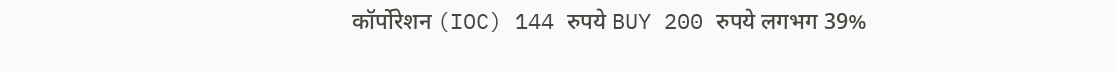कॉर्पोरेशन (IOC) 144 रुपये BUY 200 रुपये लगभग 39%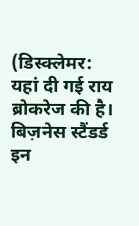(डिस्क्लेमर: यहां दी गई राय ब्रोकरेज की है। बिज़नेस स्टैंडर्ड इन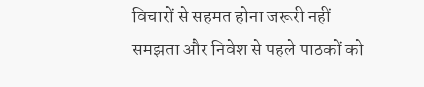विचारों से सहमत होना जरूरी नहीं समझता और निवेश से पहले पाठकों को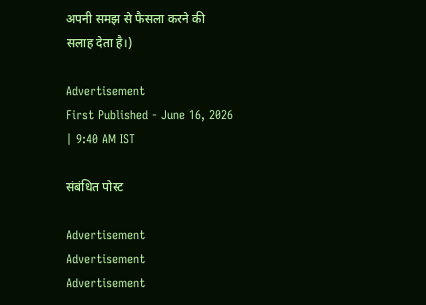अपनी समझ से फैसला करने की सलाह देता है।)

Advertisement
First Published - June 16, 2026 | 9:40 AM IST

संबंधित पोस्ट

Advertisement
Advertisement
Advertisement